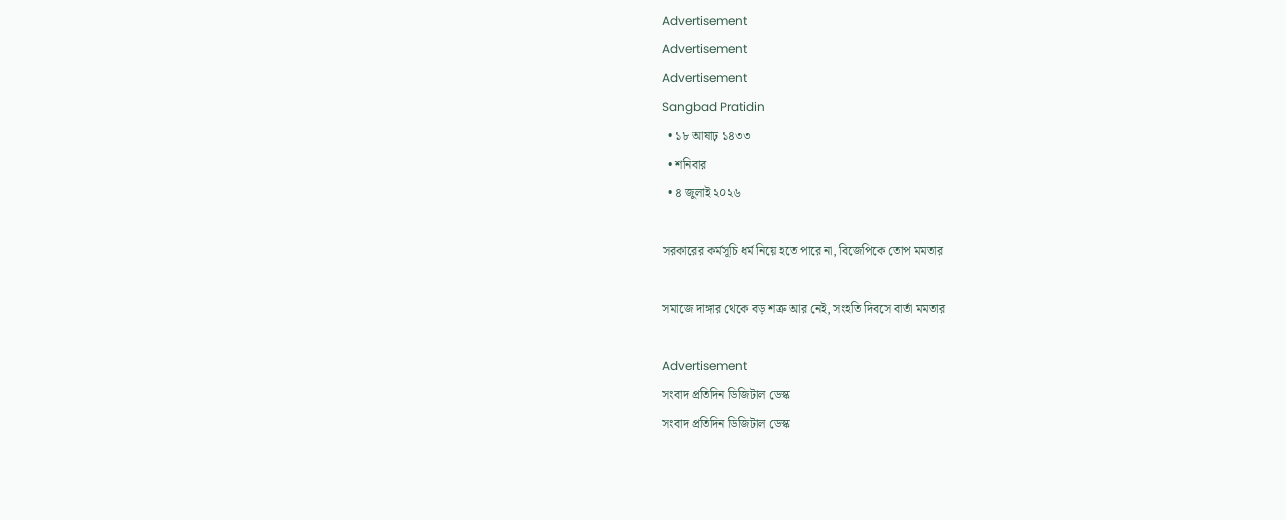Advertisement
Advertisement
Advertisement
Sangbad Pratidin
  • ১৮ আষাঢ় ১৪৩৩
  • শনিবার
  • ৪ জুলাই ২০২৬

সরকারের কর্মসূচি ধর্ম নিয়ে হতে পারে না, বিজেপিকে তোপ মমতার

সমাজে দাঙ্গার থেকে বড় শত্রু আর নেই, সংহতি দিবসে বার্তা মমতার

Advertisement
সংবাদ প্রতিদিন ডিজিটাল ডেস্ক
সংবাদ প্রতিদিন ডিজিটাল ডেস্ক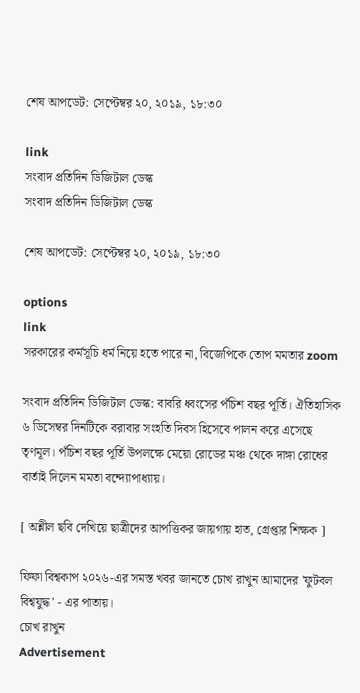শেষ আপডেট: সেপ্টেম্বর ২০, ২০১৯, ১৮:৩০

link
সংবাদ প্রতিদিন ডিজিটাল ডেস্ক
সংবাদ প্রতিদিন ডিজিটাল ডেস্ক

শেষ আপডেট: সেপ্টেম্বর ২০, ২০১৯, ১৮:৩০

options
link
সরকারের কর্মসূচি ধর্ম নিয়ে হতে পারে না, বিজেপিকে তোপ মমতার zoom

সংবাদ প্রতিদিন ডিজিটাল ডেস্ক: বাবরি ধ্বংসের পঁচিশ বছর পূর্তি। ঐতিহাসিক ৬ ডিসেম্বর দিনটিকে বরাবার সংহতি দিবস হিসেবে পালন করে এসেছে তৃণমূল। পঁচিশ বছর পূর্তি উপলক্ষে মেয়ো রোডের মঞ্চ থেকে দাঙ্গা রোধের বার্তাই দিলেন মমতা বন্দ্যোপাধ্যায়।

[ অশ্লীল ছবি দেখিয়ে ছাত্রীদের আপত্তিকর জায়গায় হাত, গ্রেপ্তার শিক্ষক ]

ফিফা বিশ্বকাপ ২০২৬-এর সমস্ত খবর জানতে চোখ রাখুন আমাদের 'ফুটবল বিশ্বযুদ্ধ' - এর পাতায়।
চোখ রাখুন
Advertisement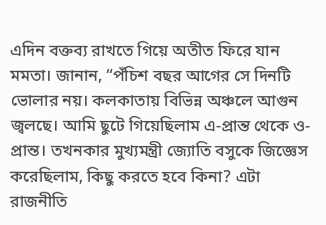এদিন বক্তব্য রাখতে গিয়ে অতীত ফিরে যান মমতা। জানান, “পঁচিশ বছর আগের সে দিনটি ভোলার নয়। কলকাতায় বিভিন্ন অঞ্চলে আগুন জ্বলছে। আমি ছুটে গিয়েছিলাম এ-প্রান্ত থেকে ও-প্রান্ত। তখনকার মুখ্যমন্ত্রী জ্যোতি বসুকে জিজ্ঞেস করেছিলাম, কিছু করতে হবে কিনা? এটা রাজনীতি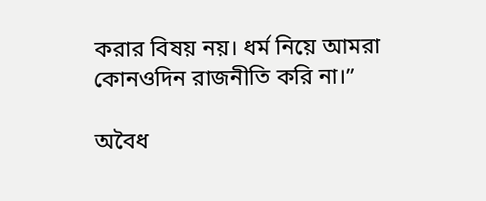করার বিষয় নয়। ধর্ম নিয়ে আমরা কোনওদিন রাজনীতি করি না।”

অবৈধ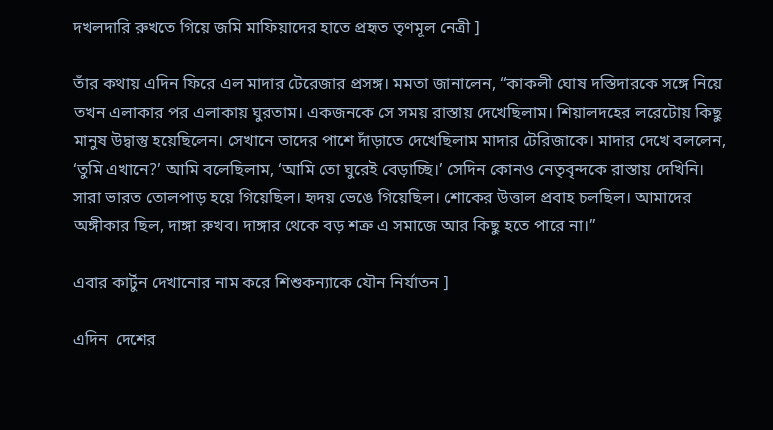দখলদারি রুখতে গিয়ে জমি মাফিয়াদের হাতে প্রহৃত তৃণমূল নেত্রী ]

তাঁর কথায় এদিন ফিরে এল মাদার টেরেজার প্রসঙ্গ। মমতা জানালেন, “কাকলী ঘোষ দস্তিদারকে সঙ্গে নিয়ে তখন এলাকার পর এলাকায় ঘুরতাম। একজনকে সে সময় রাস্তায় দেখেছিলাম। শিয়ালদহের লরেটোয় কিছু মানুষ উদ্বাস্তু হয়েছিলেন। সেখানে তাদের পাশে দাঁড়াতে দেখেছিলাম মাদার টেরিজাকে। মাদার দেখে বললেন, ‘তুমি এখানে?’ আমি বলেছিলাম, ‘আমি তো ঘুরেই বেড়াচ্ছি।’ সেদিন কোনও নেতৃবৃন্দকে রাস্তায় দেখিনি। সারা ভারত তোলপাড় হয়ে গিয়েছিল। হৃদয় ভেঙে গিয়েছিল। শোকের উত্তাল প্রবাহ চলছিল। আমাদের অঙ্গীকার ছিল, দাঙ্গা রুখব। দাঙ্গার থেকে বড় শত্রু এ সমাজে আর কিছু হতে পারে না।”

এবার কার্টুন দেখানোর নাম করে শিশুকন্যাকে যৌন নির্যাতন ]

এদিন  দেশের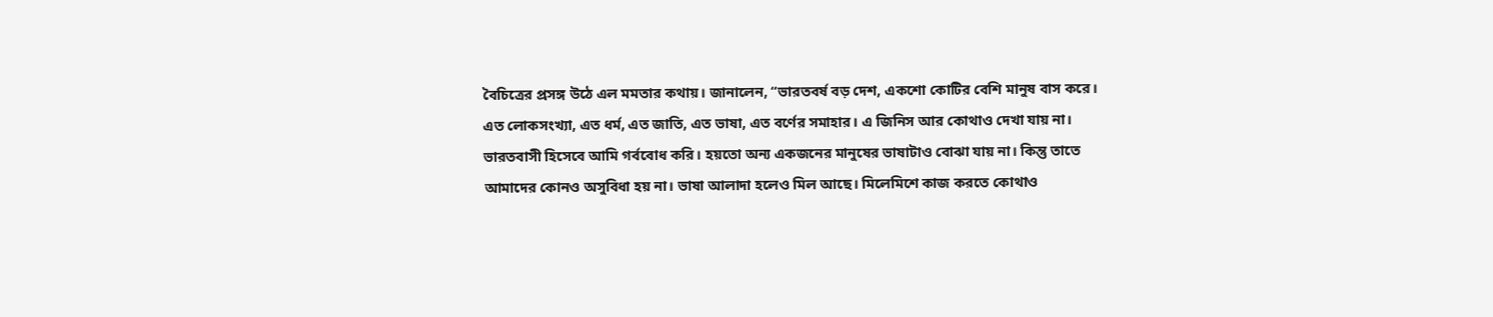বৈচিত্রের প্রসঙ্গ উঠে এল মমতার কথায়। জানালেন, “ভারতবর্ষ বড় দেশ, একশো কোটির বেশি মানুষ বাস করে। এত লোকসংখ্যা, এত ধর্ম, এত জাতি, এত ভাষা, এত বর্ণের সমাহার। এ জিনিস আর কোথাও দেখা যায় না। ভারতবাসী হিসেবে আমি গর্ববোধ করি। হয়তো অন্য একজনের মানুষের ভাষাটাও বোঝা যায় না। কিন্তু তাতে আমাদের কোনও অসুবিধা হয় না। ভাষা আলাদা হলেও মিল আছে। মিলেমিশে কাজ করতে কোথাও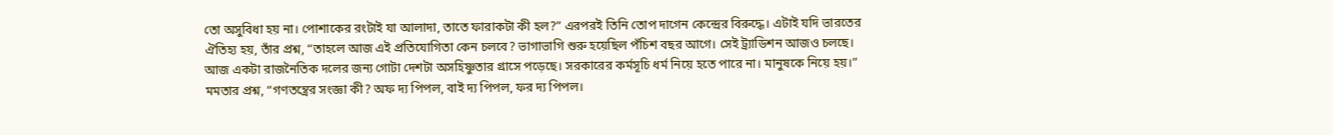তো অসুবিধা হয় না। পোশাকের রংটাই যা আলাদা, তাতে ফারাকটা কী হল?” এরপরই তিনি তোপ দাগেন কেন্দ্রের বিরুদ্ধে। এটাই যদি ভারতের ঐতিহ্য হয়, তাঁর প্রশ্ন, “তাহলে আজ এই প্রতিযোগিতা কেন চলবে? ভাগাভাগি শুরু হয়েছিল পঁচিশ বছর আগে। সেই ট্র্যাডিশন আজও চলছে। আজ একটা রাজনৈতিক দলের জন্য গোটা দেশটা অসহিষ্ণুতার গ্রাসে পড়েছে। সরকারের কর্মসূচি ধর্ম নিয়ে হতে পারে না। মানুষকে নিয়ে হয়।” মমতার প্রশ্ন, “গণতন্ত্রের সংজ্ঞা কী? অফ দ্য পিপল, বাই দ্য পিপল, ফর দ্য পিপল।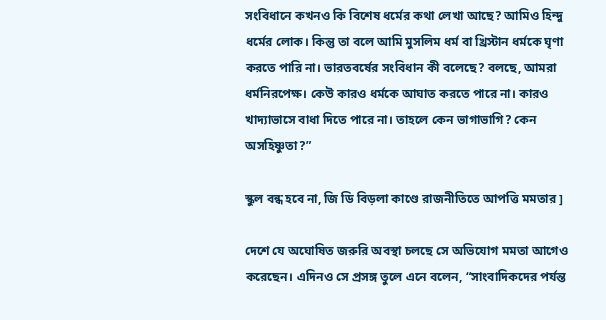সংবিধানে কখনও কি বিশেষ ধর্মের কথা লেখা আছে? আমিও হিন্দু ধর্মের লোক। কিন্তু তা বলে আমি মুসলিম ধর্ম বা খ্রিস্টান ধর্মকে ঘৃণা করতে পারি না। ভারতবর্ষের সংবিধান কী বলেছে? বলছে, আমরা ধর্মনিরপেক্ষ। কেউ কারও ধর্মকে আঘাত করতে পারে না। কারও খাদ্যাভাসে বাধা দিতে পারে না। তাহলে কেন ভাগাভাগি? কেন অসহিষ্ণুতা?”

স্কুল বন্ধ হবে না, জি ডি বিড়লা কাণ্ডে রাজনীতিতে আপত্তি মমতার ]

দেশে যে অঘোষিত জরুরি অবস্থা চলছে সে অভিযোগ মমতা আগেও করেছেন। এদিনও সে প্রসঙ্গ তুলে এনে বলেন, “সাংবাদিকদের পর্যন্ত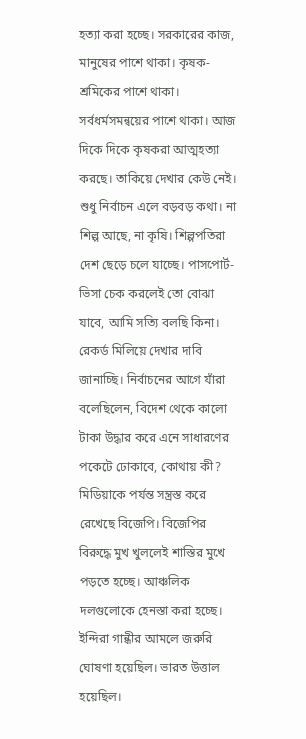হত্যা করা হচ্ছে। সরকারের কাজ, মানুষের পাশে থাকা। কৃষক-শ্রমিকের পাশে থাকা। সর্বধর্মসমন্বয়ের পাশে থাকা। আজ দিকে দিকে কৃষকরা আত্মহত্যা করছে। তাকিয়ে দেখার কেউ নেই। শুধু নির্বাচন এলে বড়বড় কথা। না শিল্প আছে, না কৃষি। শিল্পপতিরা দেশ ছেড়ে চলে যাচ্ছে। পাসপোর্ট-ভিসা চেক করলেই তো বোঝা যাবে, আমি সত্যি বলছি কিনা। রেকর্ড মিলিয়ে দেখার দাবি জানাচ্ছি। নির্বাচনের আগে যাঁরা বলেছিলেন, বিদেশ থেকে কালো টাকা উদ্ধার করে এনে সাধারণের পকেটে ঢোকাবে, কোথায় কী? মিডিয়াকে পর্যন্ত সন্ত্রস্ত করে রেখেছে বিজেপি। বিজেপির বিরুদ্ধে মুখ খুললেই শাস্তির মুখে পড়তে হচ্ছে। আঞ্চলিক দলগুলোকে হেনস্তা করা হচ্ছে। ইন্দিরা গান্ধীর আমলে জরুরি ঘোষণা হয়েছিল। ভারত উত্তাল হয়েছিল।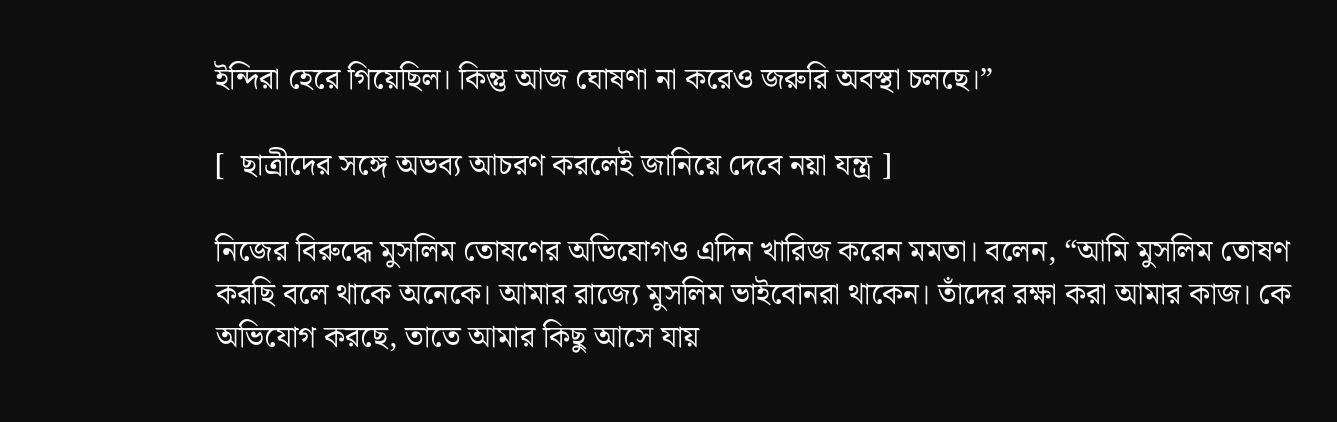ইন্দিরা হেরে গিয়েছিল। কিন্তু আজ ঘোষণা না করেও জরুরি অবস্থা চলছে।”

[  ছাত্রীদের সঙ্গে অভব্য আচরণ করলেই জানিয়ে দেবে নয়া যন্ত্র ]

নিজের বিরুদ্ধে মুসলিম তোষণের অভিযোগও এদিন খারিজ করেন মমতা। বলেন, “আমি মুসলিম তোষণ করছি বলে থাকে অনেকে। আমার রাজ্যে মুসলিম ভাইবোনরা থাকেন। তাঁদের রক্ষা করা আমার কাজ। কে অভিযোগ করছে, তাতে আমার কিছু আসে যায়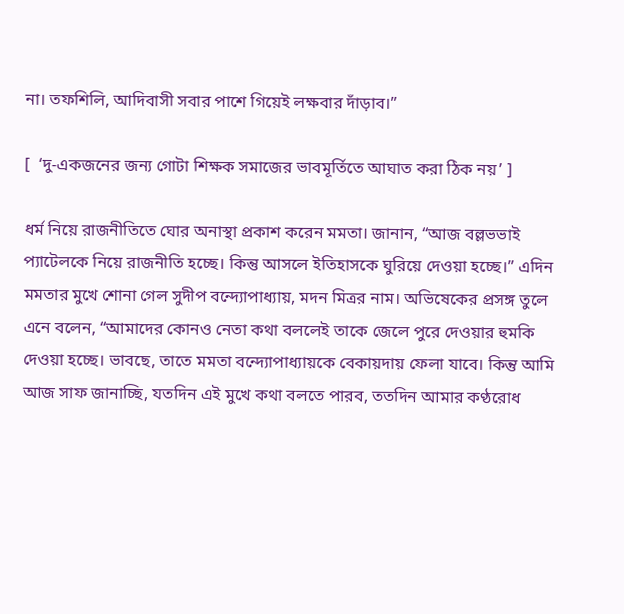না। তফশিলি, আদিবাসী সবার পাশে গিয়েই লক্ষবার দাঁড়াব।”

[  ‘দু-একজনের জন্য গোটা শিক্ষক সমাজের ভাবমূর্তিতে আঘাত করা ঠিক নয়’ ]

ধর্ম নিয়ে রাজনীতিতে ঘোর অনাস্থা প্রকাশ করেন মমতা। জানান, “আজ বল্লভভাই প্যাটেলকে নিয়ে রাজনীতি হচ্ছে। কিন্তু আসলে ইতিহাসকে ঘুরিয়ে দেওয়া হচ্ছে।” এদিন মমতার মুখে শোনা গেল সুদীপ বন্দ্যোপাধ্যায়, মদন মিত্রর নাম। অভিষেকের প্রসঙ্গ তুলে এনে বলেন, “আমাদের কোনও নেতা কথা বললেই তাকে জেলে পুরে দেওয়ার হুমকি দেওয়া হচ্ছে। ভাবছে, তাতে মমতা বন্দ্যোপাধ্যায়কে বেকায়দায় ফেলা যাবে। কিন্তু আমি আজ সাফ জানাচ্ছি, যতদিন এই মুখে কথা বলতে পারব, ততদিন আমার কণ্ঠরোধ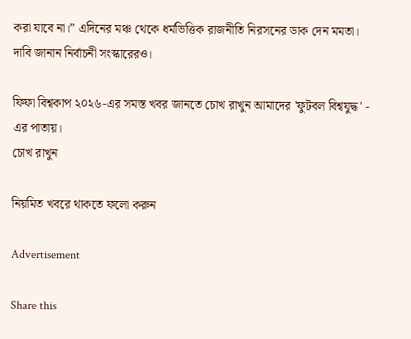করা যাবে না।” এদিনের মঞ্চ থেকে ধর্মভিত্তিক রাজনীতি নিরসনের ডাক দেন মমতা। দাবি জানান নির্বাচনী সংস্কারেরও।

ফিফা বিশ্বকাপ ২০২৬-এর সমস্ত খবর জানতে চোখ রাখুন আমাদের 'ফুটবল বিশ্বযুদ্ধ' - এর পাতায়।
চোখ রাখুন

নিয়মিত খবরে থাকতে ফলো করুন

Advertisement

Share this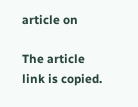article on

The article link is copied.